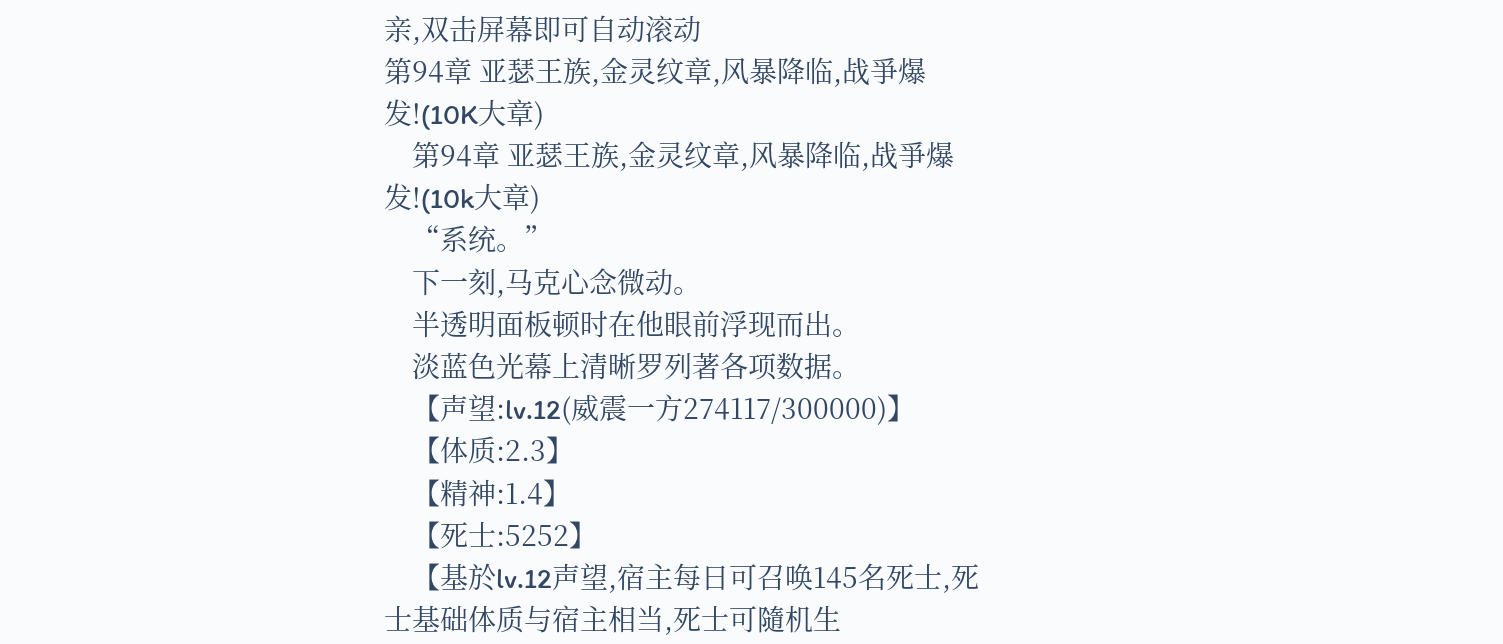亲,双击屏幕即可自动滚动
第94章 亚瑟王族,金灵纹章,风暴降临,战爭爆发!(10K大章)
    第94章 亚瑟王族,金灵纹章,风暴降临,战爭爆发!(10k大章)
    “系统。”
    下一刻,马克心念微动。
    半透明面板顿时在他眼前浮现而出。
    淡蓝色光幕上清晰罗列著各项数据。
    【声望:lv.12(威震一方274117/300000)】
    【体质:2.3】
    【精神:1.4】
    【死士:5252】
    【基於lv.12声望,宿主每日可召唤145名死士,死士基础体质与宿主相当,死士可隨机生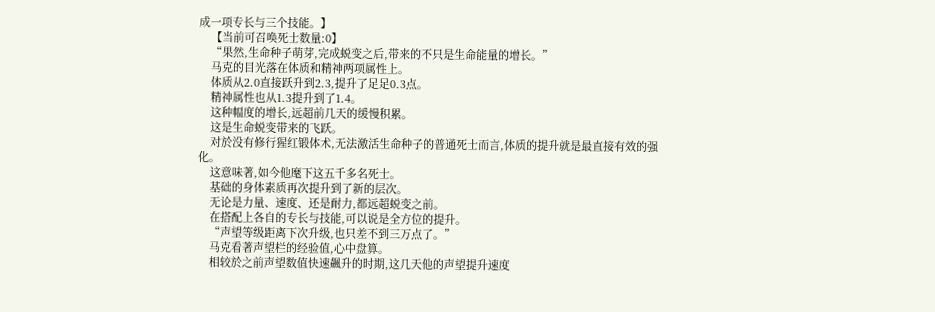成一项专长与三个技能。】
    【当前可召唤死士数量:0】
    “果然,生命种子萌芽,完成蜕变之后,带来的不只是生命能量的增长。”
    马克的目光落在体质和精神两项属性上。
    体质从2.0直接跃升到2.3,提升了足足0.3点。
    精神属性也从1.3提升到了1.4。
    这种幅度的增长,远超前几天的缓慢积累。
    这是生命蜕变带来的飞跃。
    对於没有修行猩红锻体术,无法激活生命种子的普通死士而言,体质的提升就是最直接有效的强化。
    这意味著,如今他麾下这五千多名死士。
    基础的身体素质再次提升到了新的层次。
    无论是力量、速度、还是耐力,都远超蜕变之前。
    在搭配上各自的专长与技能,可以说是全方位的提升。
    “声望等级距离下次升级,也只差不到三万点了。”
    马克看著声望栏的经验值,心中盘算。
    相较於之前声望数值快速飆升的时期,这几天他的声望提升速度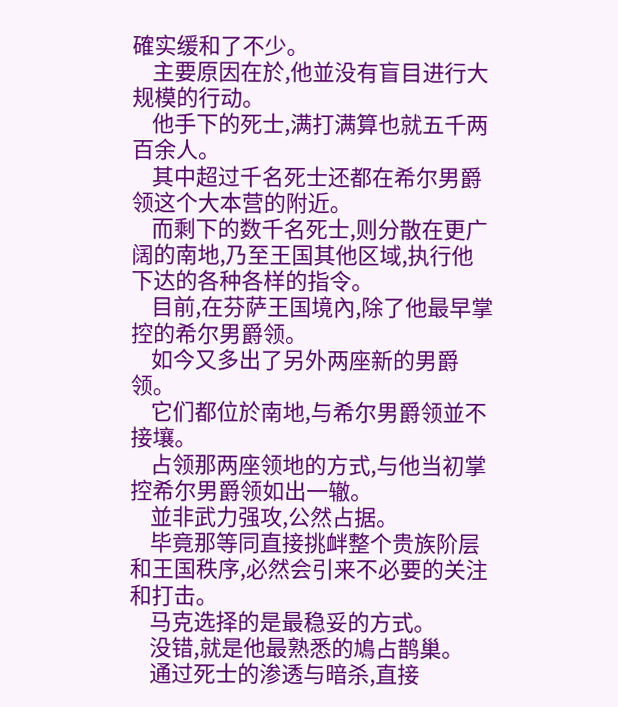確实缓和了不少。
    主要原因在於,他並没有盲目进行大规模的行动。
    他手下的死士,满打满算也就五千两百余人。
    其中超过千名死士还都在希尔男爵领这个大本营的附近。
    而剩下的数千名死士,则分散在更广阔的南地,乃至王国其他区域,执行他下达的各种各样的指令。
    目前,在芬萨王国境內,除了他最早掌控的希尔男爵领。
    如今又多出了另外两座新的男爵领。
    它们都位於南地,与希尔男爵领並不接壤。
    占领那两座领地的方式,与他当初掌控希尔男爵领如出一辙。
    並非武力强攻,公然占据。
    毕竟那等同直接挑衅整个贵族阶层和王国秩序,必然会引来不必要的关注和打击。
    马克选择的是最稳妥的方式。
    没错,就是他最熟悉的鳩占鹊巢。
    通过死士的渗透与暗杀,直接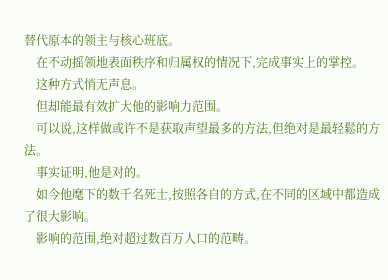替代原本的领主与核心班底。
    在不动摇领地表面秩序和归属权的情况下,完成事实上的掌控。
    这种方式悄无声息。
    但却能最有效扩大他的影响力范围。
    可以说,这样做或许不是获取声望最多的方法,但绝对是最轻鬆的方法。
    事实证明,他是对的。
    如今他麾下的数千名死士,按照各自的方式,在不同的区域中都造成了很大影响。
    影响的范围,绝对超过数百万人口的范畴。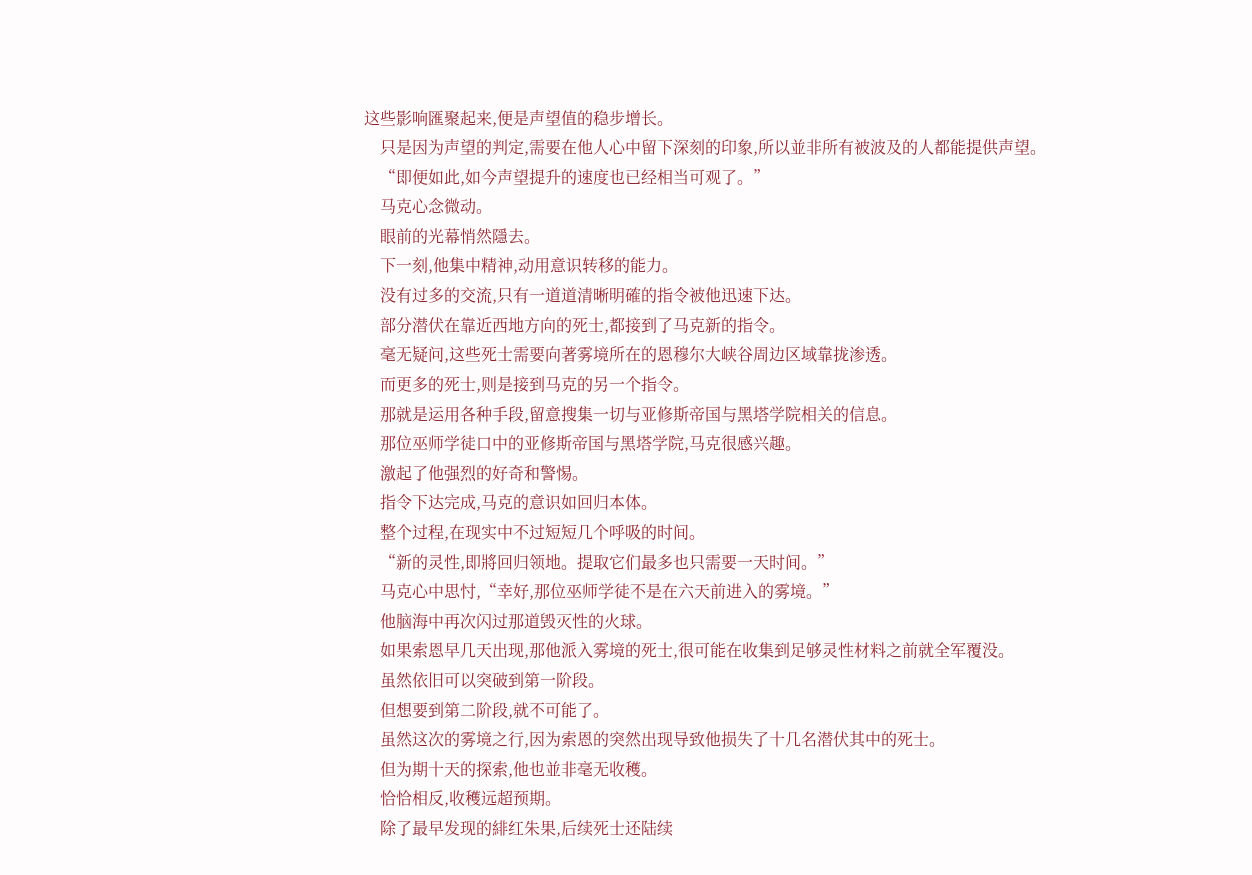这些影响匯聚起来,便是声望值的稳步增长。
    只是因为声望的判定,需要在他人心中留下深刻的印象,所以並非所有被波及的人都能提供声望。
    “即便如此,如今声望提升的速度也已经相当可观了。”
    马克心念微动。
    眼前的光幕悄然隱去。
    下一刻,他集中精神,动用意识转移的能力。
    没有过多的交流,只有一道道清晰明確的指令被他迅速下达。
    部分潜伏在靠近西地方向的死士,都接到了马克新的指令。
    毫无疑问,这些死士需要向著雾境所在的恩穆尔大峡谷周边区域靠拢渗透。
    而更多的死士,则是接到马克的另一个指令。
    那就是运用各种手段,留意搜集一切与亚修斯帝国与黑塔学院相关的信息。
    那位巫师学徒口中的亚修斯帝国与黑塔学院,马克很感兴趣。
    激起了他强烈的好奇和警惕。
    指令下达完成,马克的意识如回归本体。
    整个过程,在现实中不过短短几个呼吸的时间。
    “新的灵性,即將回归领地。提取它们最多也只需要一天时间。”
    马克心中思忖,“幸好,那位巫师学徒不是在六天前进入的雾境。”
    他脑海中再次闪过那道毁灭性的火球。
    如果索恩早几天出现,那他派入雾境的死士,很可能在收集到足够灵性材料之前就全军覆没。
    虽然依旧可以突破到第一阶段。
    但想要到第二阶段,就不可能了。
    虽然这次的雾境之行,因为索恩的突然出现导致他损失了十几名潜伏其中的死士。
    但为期十天的探索,他也並非毫无收穫。
    恰恰相反,收穫远超预期。
    除了最早发现的緋红朱果,后续死士还陆续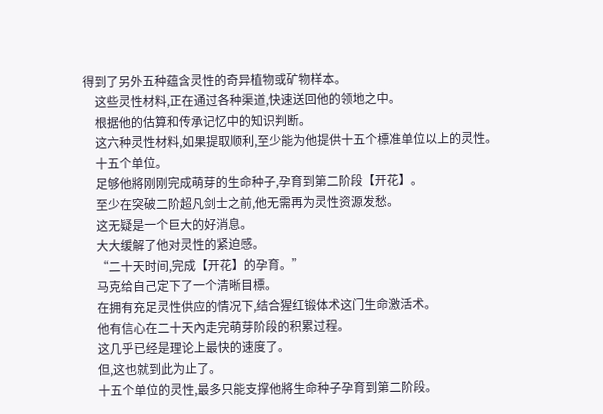得到了另外五种蕴含灵性的奇异植物或矿物样本。
    这些灵性材料,正在通过各种渠道,快速送回他的领地之中。
    根据他的估算和传承记忆中的知识判断。
    这六种灵性材料,如果提取顺利,至少能为他提供十五个標准单位以上的灵性。
    十五个单位。
    足够他將刚刚完成萌芽的生命种子,孕育到第二阶段【开花】。
    至少在突破二阶超凡剑士之前,他无需再为灵性资源发愁。
    这无疑是一个巨大的好消息。
    大大缓解了他对灵性的紧迫感。
    “二十天时间,完成【开花】的孕育。”
    马克给自己定下了一个清晰目標。
    在拥有充足灵性供应的情况下,结合猩红锻体术这门生命激活术。
    他有信心在二十天內走完萌芽阶段的积累过程。
    这几乎已经是理论上最快的速度了。
    但,这也就到此为止了。
    十五个单位的灵性,最多只能支撑他將生命种子孕育到第二阶段。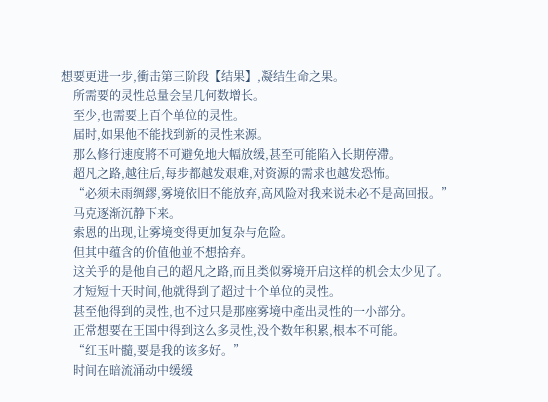想要更进一步,衝击第三阶段【结果】,凝结生命之果。
    所需要的灵性总量会呈几何数增长。
    至少,也需要上百个单位的灵性。
    届时,如果他不能找到新的灵性来源。
    那么修行速度將不可避免地大幅放缓,甚至可能陷入长期停滯。
    超凡之路,越往后,每步都越发艰难,对资源的需求也越发恐怖。
    “必须未雨绸繆,雾境依旧不能放弃,高风险对我来说未必不是高回报。”
    马克逐渐沉静下来。
    索恩的出现,让雾境变得更加复杂与危险。
    但其中蕴含的价值他並不想捨弃。
    这关乎的是他自己的超凡之路,而且类似雾境开启这样的机会太少见了。
    才短短十天时间,他就得到了超过十个单位的灵性。
    甚至他得到的灵性,也不过只是那座雾境中產出灵性的一小部分。
    正常想要在王国中得到这么多灵性,没个数年积累,根本不可能。
    “红玉叶髓,要是我的该多好。”
    时间在暗流涌动中缓缓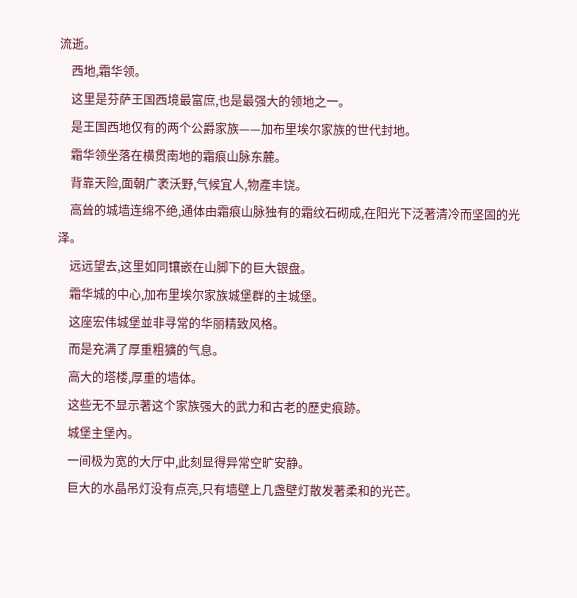流逝。
    西地,霜华领。
    这里是芬萨王国西境最富庶,也是最强大的领地之一。
    是王国西地仅有的两个公爵家族——加布里埃尔家族的世代封地。
    霜华领坐落在横贯南地的霜痕山脉东麓。
    背靠天险,面朝广袤沃野,气候宜人,物產丰饶。
    高耸的城墙连绵不绝,通体由霜痕山脉独有的霜纹石砌成,在阳光下泛著清冷而坚固的光泽。
    远远望去,这里如同镶嵌在山脚下的巨大银盘。
    霜华城的中心,加布里埃尔家族城堡群的主城堡。
    这座宏伟城堡並非寻常的华丽精致风格。
    而是充满了厚重粗獷的气息。
    高大的塔楼,厚重的墙体。
    这些无不显示著这个家族强大的武力和古老的歷史痕跡。
    城堡主堡內。
    一间极为宽的大厅中,此刻显得异常空旷安静。
    巨大的水晶吊灯没有点亮,只有墙壁上几盏壁灯散发著柔和的光芒。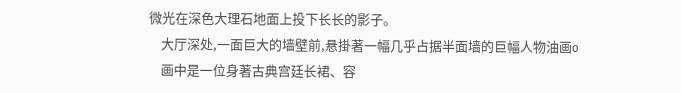微光在深色大理石地面上投下长长的影子。
    大厅深处,一面巨大的墙壁前,悬掛著一幅几乎占据半面墙的巨幅人物油画o
    画中是一位身著古典宫廷长裙、容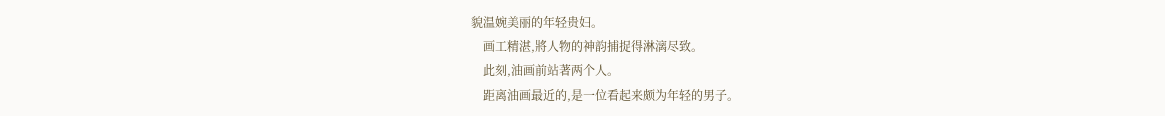貌温婉美丽的年轻贵妇。
    画工精湛,將人物的神韵捕捉得淋漓尽致。
    此刻,油画前站著两个人。
    距离油画最近的,是一位看起来颇为年轻的男子。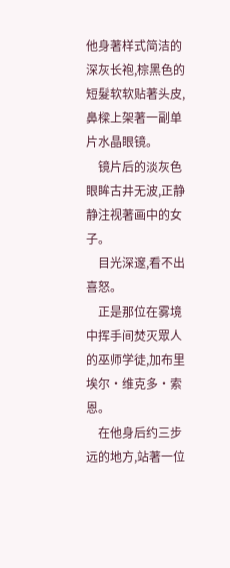他身著样式简洁的深灰长袍,棕黑色的短髮软软贴著头皮,鼻樑上架著一副单片水晶眼镜。
    镜片后的淡灰色眼眸古井无波,正静静注视著画中的女子。
    目光深邃,看不出喜怒。
    正是那位在雾境中挥手间焚灭眾人的巫师学徒,加布里埃尔·维克多·索恩。
    在他身后约三步远的地方,站著一位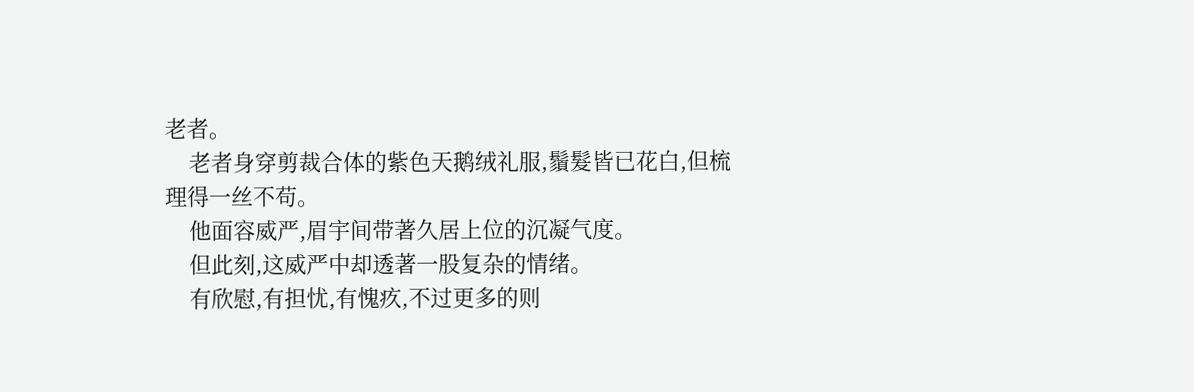老者。
    老者身穿剪裁合体的紫色天鹅绒礼服,鬚髮皆已花白,但梳理得一丝不苟。
    他面容威严,眉宇间带著久居上位的沉凝气度。
    但此刻,这威严中却透著一股复杂的情绪。
    有欣慰,有担忧,有愧疚,不过更多的则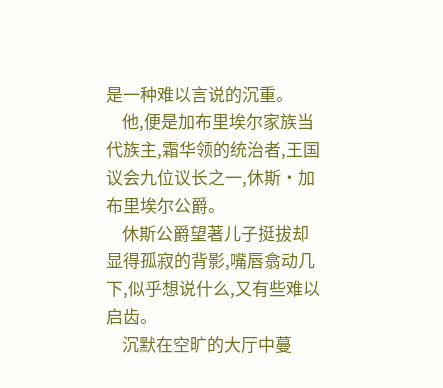是一种难以言说的沉重。
    他,便是加布里埃尔家族当代族主,霜华领的统治者,王国议会九位议长之一,休斯·加布里埃尔公爵。
    休斯公爵望著儿子挺拔却显得孤寂的背影,嘴唇翕动几下,似乎想说什么,又有些难以启齿。
    沉默在空旷的大厅中蔓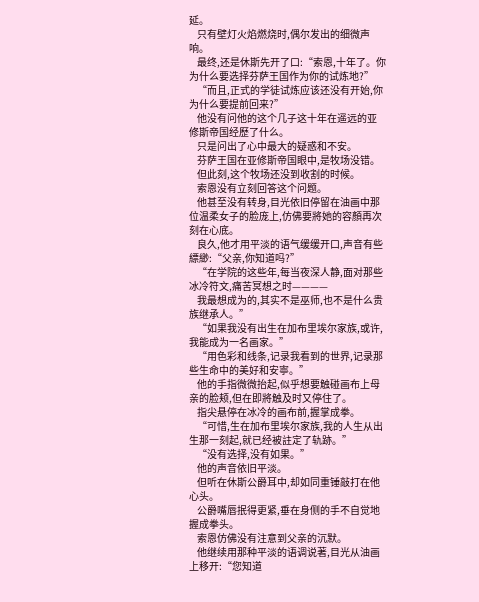延。
    只有壁灯火焰燃烧时,偶尔发出的细微声响。
    最终,还是休斯先开了口:“索恩,十年了。你为什么要选择芬萨王国作为你的试炼地?”
    “而且,正式的学徒试炼应该还没有开始,你为什么要提前回来?”
    他没有问他的这个几子这十年在遥远的亚修斯帝国经歷了什么。
    只是问出了心中最大的疑惑和不安。
    芬萨王国在亚修斯帝国眼中,是牧场没错。
    但此刻,这个牧场还没到收割的时候。
    索恩没有立刻回答这个问题。
    他甚至没有转身,目光依旧停留在油画中那位温柔女子的脸庞上,仿佛要將她的容顏再次刻在心底。
    良久,他才用平淡的语气缓缓开口,声音有些縹緲:“父亲,你知道吗?”
    “在学院的这些年,每当夜深人静,面对那些冰冷符文,痛苦冥想之时————
    我最想成为的,其实不是巫师,也不是什么贵族继承人。”
    “如果我没有出生在加布里埃尔家族,或许,我能成为一名画家。”
    “用色彩和线条,记录我看到的世界,记录那些生命中的美好和安寧。”
    他的手指微微抬起,似乎想要触碰画布上母亲的脸颊,但在即將触及时又停住了。
    指尖悬停在冰冷的画布前,握掌成拳。
    “可惜,生在加布里埃尔家族,我的人生从出生那一刻起,就已经被註定了轨跡。”
    “没有选择,没有如果。”
    他的声音依旧平淡。
    但听在休斯公爵耳中,却如同重锤敲打在他心头。
    公爵嘴唇抿得更紧,垂在身侧的手不自觉地握成拳头。
    索恩仿佛没有注意到父亲的沉默。
    他继续用那种平淡的语调说著,目光从油画上移开:“您知道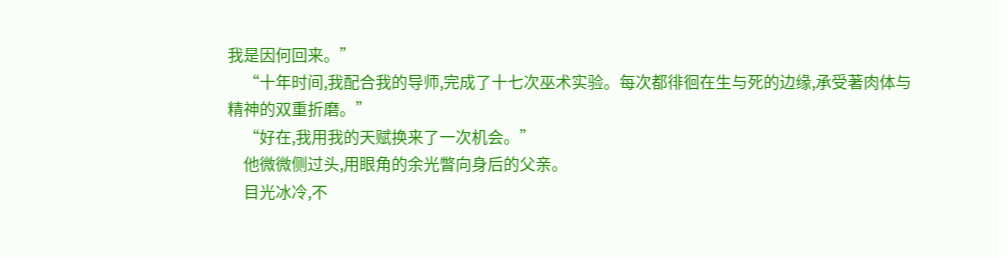我是因何回来。”
    “十年时间,我配合我的导师,完成了十七次巫术实验。每次都徘徊在生与死的边缘,承受著肉体与精神的双重折磨。”
    “好在,我用我的天赋换来了一次机会。”
    他微微侧过头,用眼角的余光瞥向身后的父亲。
    目光冰冷,不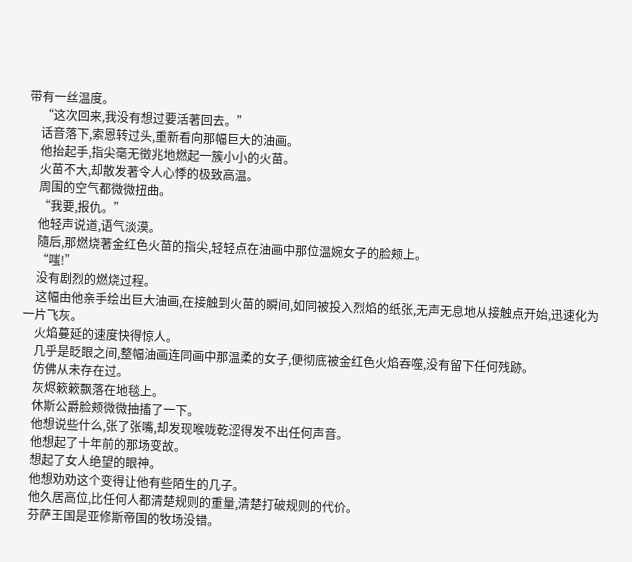带有一丝温度。
    “这次回来,我没有想过要活著回去。”
    话音落下,索恩转过头,重新看向那幅巨大的油画。
    他抬起手,指尖毫无徵兆地燃起一簇小小的火苗。
    火苗不大,却散发著令人心悸的极致高温。
    周围的空气都微微扭曲。
    “我要,报仇。”
    他轻声说道,语气淡漠。
    隨后,那燃烧著金红色火苗的指尖,轻轻点在油画中那位温婉女子的脸颊上。
    “嗤!”
    没有剧烈的燃烧过程。
    这幅由他亲手绘出巨大油画,在接触到火苗的瞬间,如同被投入烈焰的纸张,无声无息地从接触点开始,迅速化为一片飞灰。
    火焰蔓延的速度快得惊人。
    几乎是眨眼之间,整幅油画连同画中那温柔的女子,便彻底被金红色火焰吞噬,没有留下任何残跡。
    仿佛从未存在过。
    灰烬簌簌飘落在地毯上。
    休斯公爵脸颊微微抽搐了一下。
    他想说些什么,张了张嘴,却发现喉咙乾涩得发不出任何声音。
    他想起了十年前的那场变故。
    想起了女人绝望的眼神。
    他想劝劝这个变得让他有些陌生的几子。
    他久居高位,比任何人都清楚规则的重量,清楚打破规则的代价。
    芬萨王国是亚修斯帝国的牧场没错。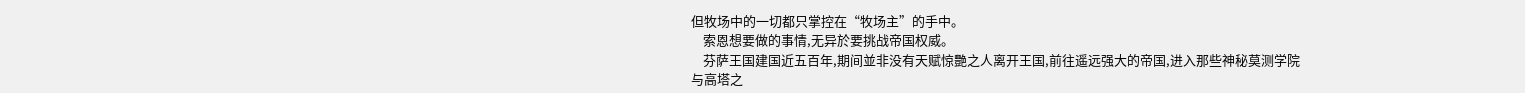但牧场中的一切都只掌控在“牧场主”的手中。
    索恩想要做的事情,无异於要挑战帝国权威。
    芬萨王国建国近五百年,期间並非没有天赋惊艷之人离开王国,前往遥远强大的帝国,进入那些神秘莫测学院与高塔之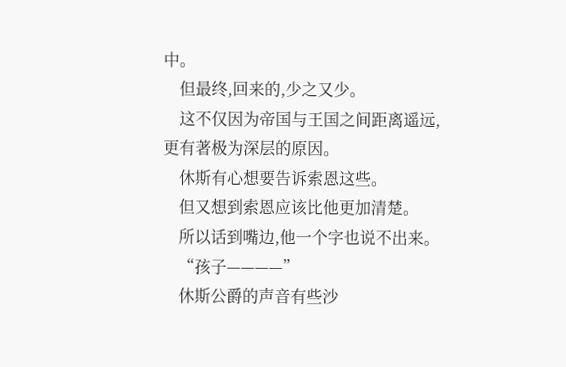中。
    但最终,回来的,少之又少。
    这不仅因为帝国与王国之间距离遥远,更有著极为深层的原因。
    休斯有心想要告诉索恩这些。
    但又想到索恩应该比他更加清楚。
    所以话到嘴边,他一个字也说不出来。
    “孩子————”
    休斯公爵的声音有些沙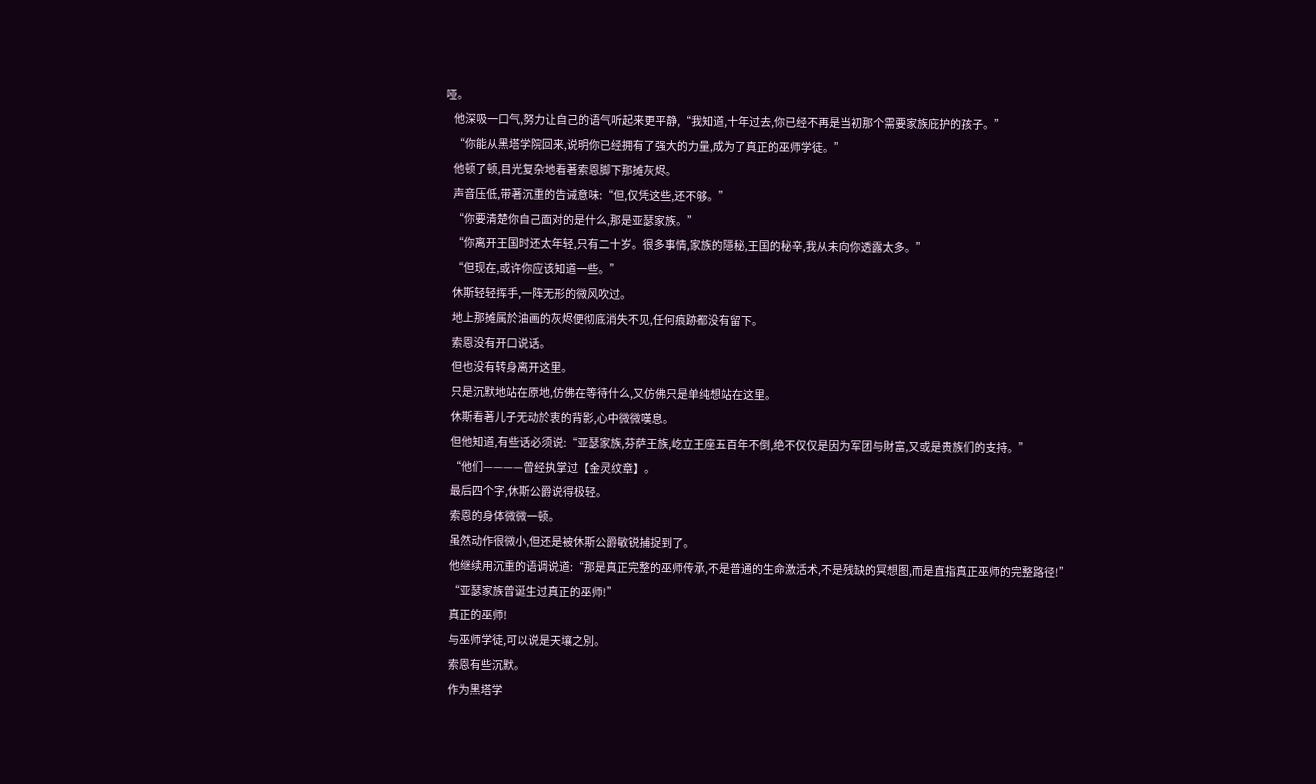哑。
    他深吸一口气,努力让自己的语气听起来更平静,“我知道,十年过去,你已经不再是当初那个需要家族庇护的孩子。”
    “你能从黑塔学院回来,说明你已经拥有了强大的力量,成为了真正的巫师学徒。”
    他顿了顿,目光复杂地看著索恩脚下那摊灰烬。
    声音压低,带著沉重的告诫意味:“但,仅凭这些,还不够。”
    “你要清楚你自己面对的是什么,那是亚瑟家族。”
    “你离开王国时还太年轻,只有二十岁。很多事情,家族的隱秘,王国的秘辛,我从未向你透露太多。”
    “但现在,或许你应该知道一些。”
    休斯轻轻挥手,一阵无形的微风吹过。
    地上那摊属於油画的灰烬便彻底消失不见,任何痕跡都没有留下。
    索恩没有开口说话。
    但也没有转身离开这里。
    只是沉默地站在原地,仿佛在等待什么,又仿佛只是单纯想站在这里。
    休斯看著儿子无动於衷的背影,心中微微嘆息。
    但他知道,有些话必须说:“亚瑟家族,芬萨王族,屹立王座五百年不倒,绝不仅仅是因为军团与財富,又或是贵族们的支持。”
    “他们————曾经执掌过【金灵纹章】。
    最后四个字,休斯公爵说得极轻。
    索恩的身体微微一顿。
    虽然动作很微小,但还是被休斯公爵敏锐捕捉到了。
    他继续用沉重的语调说道:“那是真正完整的巫师传承,不是普通的生命激活术,不是残缺的冥想图,而是直指真正巫师的完整路径!”
    “亚瑟家族曾诞生过真正的巫师!”
    真正的巫师!
    与巫师学徒,可以说是天壤之別。
    索恩有些沉默。
    作为黑塔学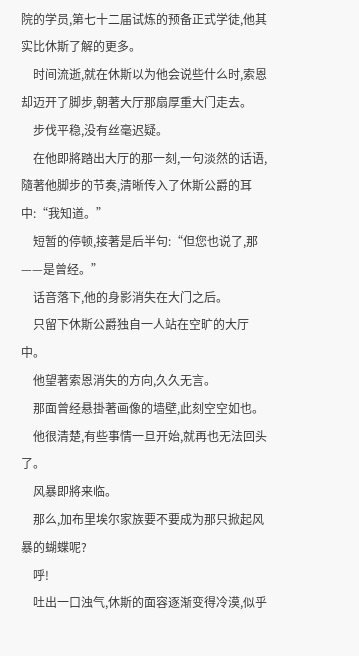院的学员,第七十二届试炼的预备正式学徒,他其实比休斯了解的更多。
    时间流逝,就在休斯以为他会说些什么时,索恩却迈开了脚步,朝著大厅那扇厚重大门走去。
    步伐平稳,没有丝毫迟疑。
    在他即將踏出大厅的那一刻,一句淡然的话语,隨著他脚步的节奏,清晰传入了休斯公爵的耳中:“我知道。”
    短暂的停顿,接著是后半句:“但您也说了,那——是曾经。”
    话音落下,他的身影消失在大门之后。
    只留下休斯公爵独自一人站在空旷的大厅中。
    他望著索恩消失的方向,久久无言。
    那面曾经悬掛著画像的墙壁,此刻空空如也。
    他很清楚,有些事情一旦开始,就再也无法回头了。
    风暴即將来临。
    那么,加布里埃尔家族要不要成为那只掀起风暴的蝴蝶呢?
    呼!
    吐出一口浊气,休斯的面容逐渐变得冷漠,似乎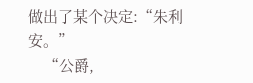做出了某个决定:“朱利安。”
    “公爵,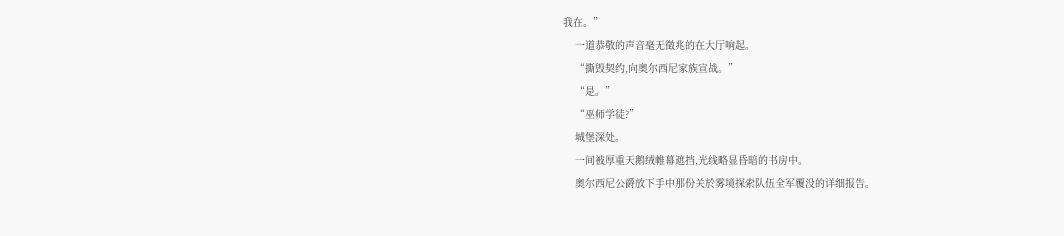我在。”
    一道恭敬的声音毫无徵兆的在大厅响起。
    “撕毁契约,向奥尔西尼家族宣战。”
    “是。”
    “巫师学徒?”
    城堡深处。
    一间被厚重天鹅绒帷幕遮挡,光线略显昏暗的书房中。
    奥尔西尼公爵放下手中那份关於雾境探索队伍全军覆没的详细报告。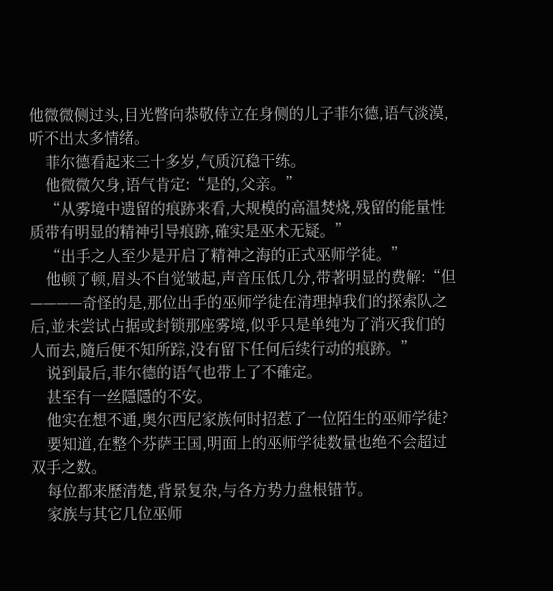他微微侧过头,目光瞥向恭敬侍立在身侧的儿子菲尔德,语气淡漠,听不出太多情绪。
    菲尔德看起来三十多岁,气质沉稳干练。
    他微微欠身,语气肯定:“是的,父亲。”
    “从雾境中遗留的痕跡来看,大规模的高温焚烧,残留的能量性质带有明显的精神引导痕跡,確实是巫术无疑。”
    “出手之人至少是开启了精神之海的正式巫师学徒。”
    他顿了顿,眉头不自觉皱起,声音压低几分,带著明显的费解:“但————奇怪的是,那位出手的巫师学徒在清理掉我们的探索队之后,並未尝试占据或封锁那座雾境,似乎只是单纯为了消灭我们的人而去,隨后便不知所踪,没有留下任何后续行动的痕跡。”
    说到最后,菲尔德的语气也带上了不確定。
    甚至有一丝隱隱的不安。
    他实在想不通,奥尔西尼家族何时招惹了一位陌生的巫师学徒?
    要知道,在整个芬萨王国,明面上的巫师学徒数量也绝不会超过双手之数。
    每位都来歷清楚,背景复杂,与各方势力盘根错节。
    家族与其它几位巫师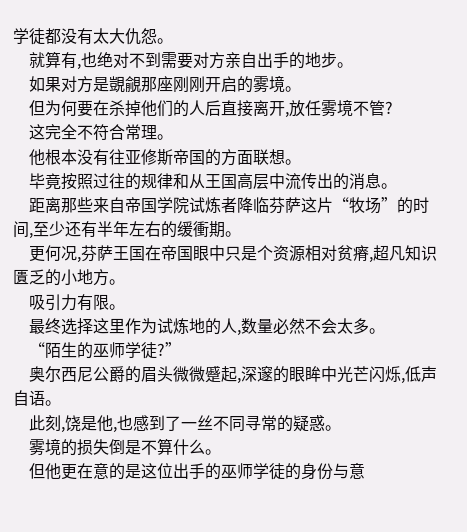学徒都没有太大仇怨。
    就算有,也绝对不到需要对方亲自出手的地步。
    如果对方是覬覦那座刚刚开启的雾境。
    但为何要在杀掉他们的人后直接离开,放任雾境不管?
    这完全不符合常理。
    他根本没有往亚修斯帝国的方面联想。
    毕竟按照过往的规律和从王国高层中流传出的消息。
    距离那些来自帝国学院试炼者降临芬萨这片“牧场”的时间,至少还有半年左右的缓衝期。
    更何况,芬萨王国在帝国眼中只是个资源相对贫瘠,超凡知识匱乏的小地方。
    吸引力有限。
    最终选择这里作为试炼地的人,数量必然不会太多。
    “陌生的巫师学徒?”
    奥尔西尼公爵的眉头微微蹙起,深邃的眼眸中光芒闪烁,低声自语。
    此刻,饶是他,也感到了一丝不同寻常的疑惑。
    雾境的损失倒是不算什么。
    但他更在意的是这位出手的巫师学徒的身份与意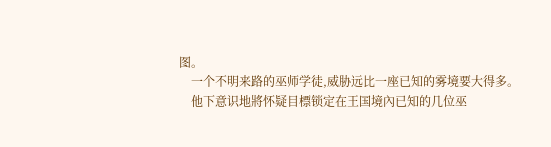图。
    一个不明来路的巫师学徒,威胁远比一座已知的雾境要大得多。
    他下意识地將怀疑目標锁定在王国境內已知的几位巫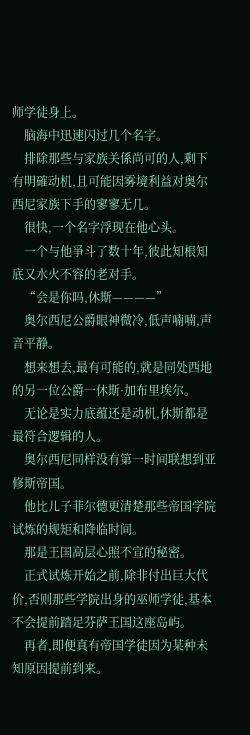师学徒身上。
    脑海中迅速闪过几个名字。
    排除那些与家族关係尚可的人,剩下有明確动机,且可能因雾境利益对奥尔西尼家族下手的寥寥无几。
    很快,一个名字浮现在他心头。
    一个与他爭斗了数十年,彼此知根知底又水火不容的老对手。
    “会是你吗,休斯————”
    奥尔西尼公爵眼神微冷,低声喃喃,声音平静。
    想来想去,最有可能的,就是同处西地的另一位公爵一休斯·加布里埃尔。
    无论是实力底蕴还是动机,休斯都是最符合逻辑的人。
    奥尔西尼同样没有第一时间联想到亚修斯帝国。
    他比儿子菲尔德更清楚那些帝国学院试炼的规矩和降临时间。
    那是王国高层心照不宣的秘密。
    正式试炼开始之前,除非付出巨大代价,否则那些学院出身的巫师学徒,基本不会提前踏足芬萨王国这座岛屿。
    再者,即便真有帝国学徒因为某种未知原因提前到来。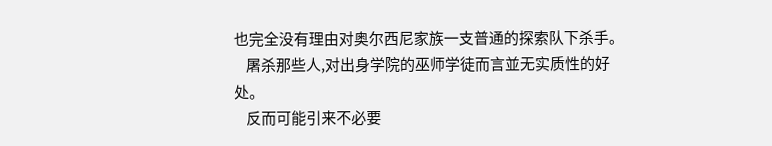也完全没有理由对奥尔西尼家族一支普通的探索队下杀手。
    屠杀那些人,对出身学院的巫师学徒而言並无实质性的好处。
    反而可能引来不必要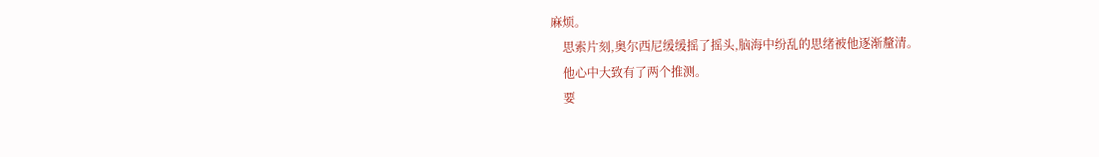麻烦。
    思索片刻,奥尔西尼缓缓摇了摇头,脑海中纷乱的思绪被他逐渐釐清。
    他心中大致有了两个推测。
    要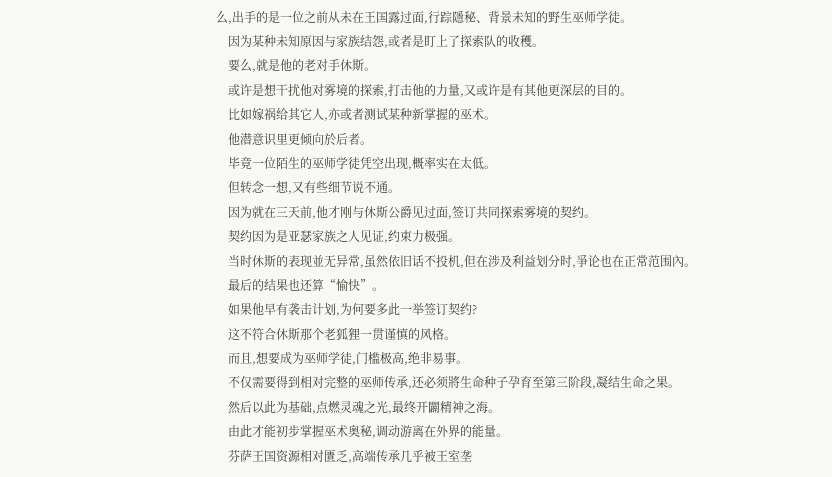么,出手的是一位之前从未在王国露过面,行踪隱秘、背景未知的野生巫师学徒。
    因为某种未知原因与家族结怨,或者是盯上了探索队的收穫。
    要么,就是他的老对手休斯。
    或许是想干扰他对雾境的探索,打击他的力量,又或许是有其他更深层的目的。
    比如嫁祸给其它人,亦或者测试某种新掌握的巫术。
    他潜意识里更倾向於后者。
    毕竟一位陌生的巫师学徒凭空出现,概率实在太低。
    但转念一想,又有些细节说不通。
    因为就在三天前,他才刚与休斯公爵见过面,签订共同探索雾境的契约。
    契约因为是亚瑟家族之人见证,约束力极强。
    当时休斯的表现並无异常,虽然依旧话不投机,但在涉及利益划分时,爭论也在正常范围內。
    最后的结果也还算“愉快”。
    如果他早有袭击计划,为何要多此一举签订契约?
    这不符合休斯那个老狐狸一贯谨慎的风格。
    而且,想要成为巫师学徒,门槛极高,绝非易事。
    不仅需要得到相对完整的巫师传承,还必须將生命种子孕育至第三阶段,凝结生命之果。
    然后以此为基础,点燃灵魂之光,最终开闢精神之海。
    由此才能初步掌握巫术奥秘,调动游离在外界的能量。
    芬萨王国资源相对匱乏,高端传承几乎被王室垄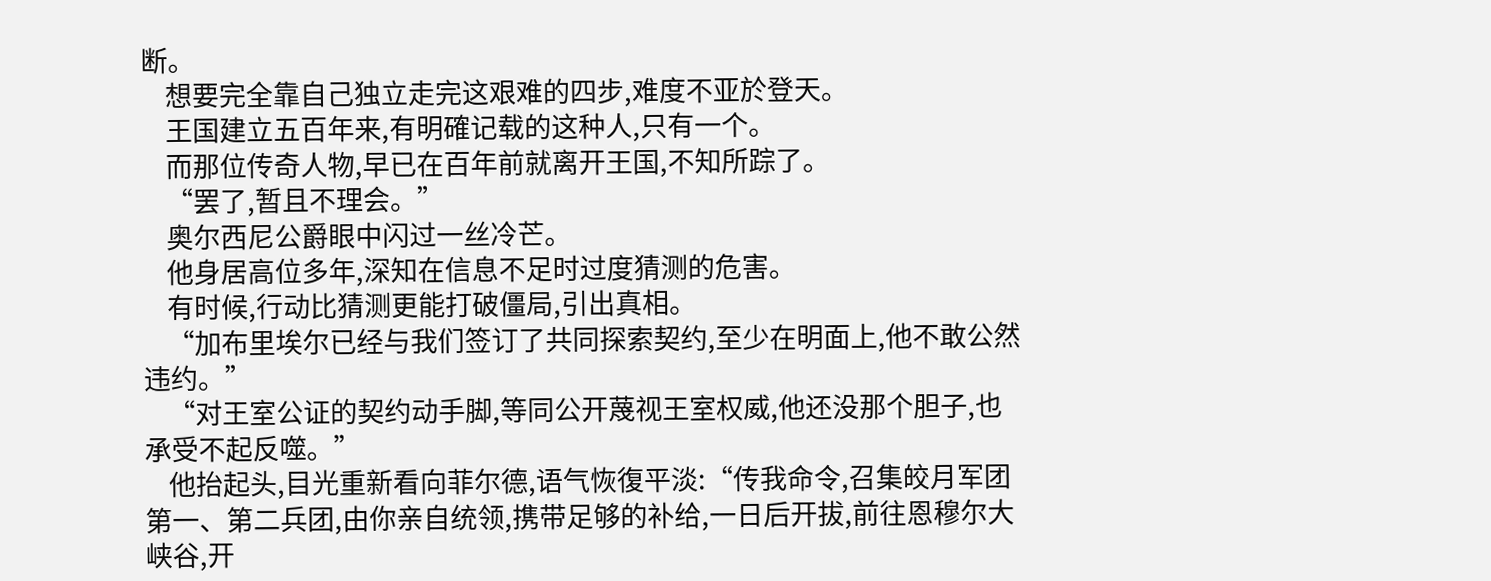断。
    想要完全靠自己独立走完这艰难的四步,难度不亚於登天。
    王国建立五百年来,有明確记载的这种人,只有一个。
    而那位传奇人物,早已在百年前就离开王国,不知所踪了。
    “罢了,暂且不理会。”
    奥尔西尼公爵眼中闪过一丝冷芒。
    他身居高位多年,深知在信息不足时过度猜测的危害。
    有时候,行动比猜测更能打破僵局,引出真相。
    “加布里埃尔已经与我们签订了共同探索契约,至少在明面上,他不敢公然违约。”
    “对王室公证的契约动手脚,等同公开蔑视王室权威,他还没那个胆子,也承受不起反噬。”
    他抬起头,目光重新看向菲尔德,语气恢復平淡:“传我命令,召集皎月军团第一、第二兵团,由你亲自统领,携带足够的补给,一日后开拔,前往恩穆尔大峡谷,开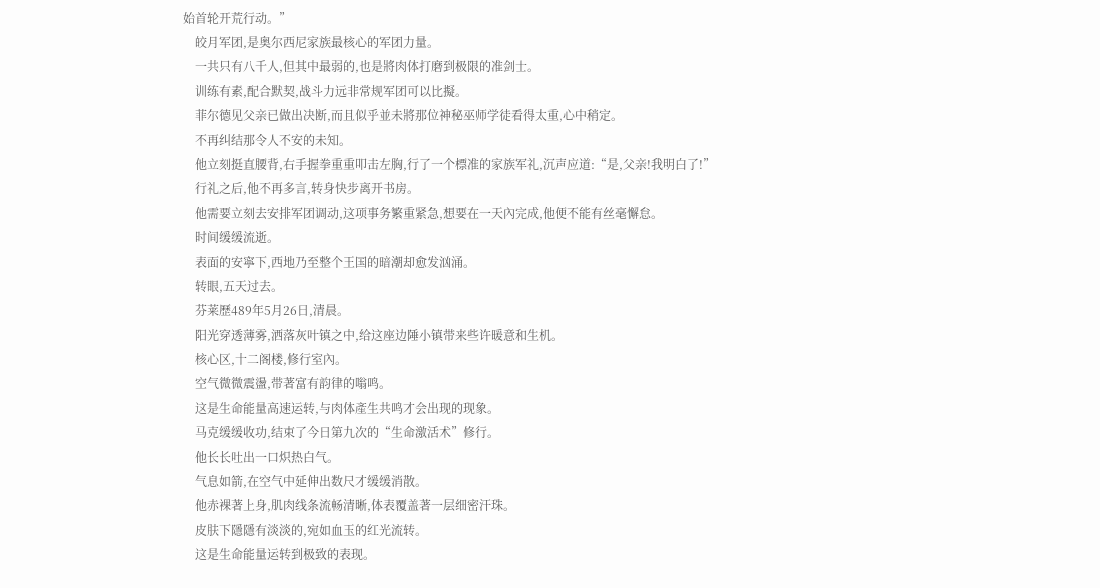始首轮开荒行动。”
    皎月军团,是奥尔西尼家族最核心的军团力量。
    一共只有八千人,但其中最弱的,也是將肉体打磨到极限的准剑士。
    训练有素,配合默契,战斗力远非常规军团可以比擬。
    菲尔德见父亲已做出决断,而且似乎並未將那位神秘巫师学徒看得太重,心中稍定。
    不再纠结那令人不安的未知。
    他立刻挺直腰背,右手握拳重重叩击左胸,行了一个標准的家族军礼,沉声应道:“是,父亲!我明白了!”
    行礼之后,他不再多言,转身快步离开书房。
    他需要立刻去安排军团调动,这项事务繁重紧急,想要在一天內完成,他便不能有丝毫懈怠。
    时间缓缓流逝。
    表面的安寧下,西地乃至整个王国的暗潮却愈发汹涌。
    转眼,五天过去。
    芬莱歷489年5月26日,清晨。
    阳光穿透薄雾,洒落灰叶镇之中,给这座边陲小镇带来些许暖意和生机。
    核心区,十二阁楼,修行室內。
    空气微微震盪,带著富有韵律的嗡鸣。
    这是生命能量高速运转,与肉体產生共鸣才会出现的现象。
    马克缓缓收功,结束了今日第九次的“生命激活术”修行。
    他长长吐出一口炽热白气。
    气息如箭,在空气中延伸出数尺才缓缓消散。
    他赤裸著上身,肌肉线条流畅清晰,体表覆盖著一层细密汗珠。
    皮肤下隱隱有淡淡的,宛如血玉的红光流转。
    这是生命能量运转到极致的表现。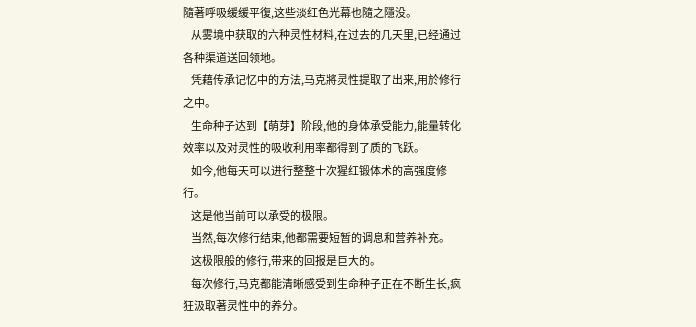隨著呼吸缓缓平復,这些淡红色光幕也隨之隱没。
    从雾境中获取的六种灵性材料,在过去的几天里,已经通过各种渠道送回领地。
    凭藉传承记忆中的方法,马克將灵性提取了出来,用於修行之中。
    生命种子达到【萌芽】阶段,他的身体承受能力,能量转化效率以及对灵性的吸收利用率都得到了质的飞跃。
    如今,他每天可以进行整整十次猩红锻体术的高强度修行。
    这是他当前可以承受的极限。
    当然,每次修行结束,他都需要短暂的调息和营养补充。
    这极限般的修行,带来的回报是巨大的。
    每次修行,马克都能清晰感受到生命种子正在不断生长,疯狂汲取著灵性中的养分。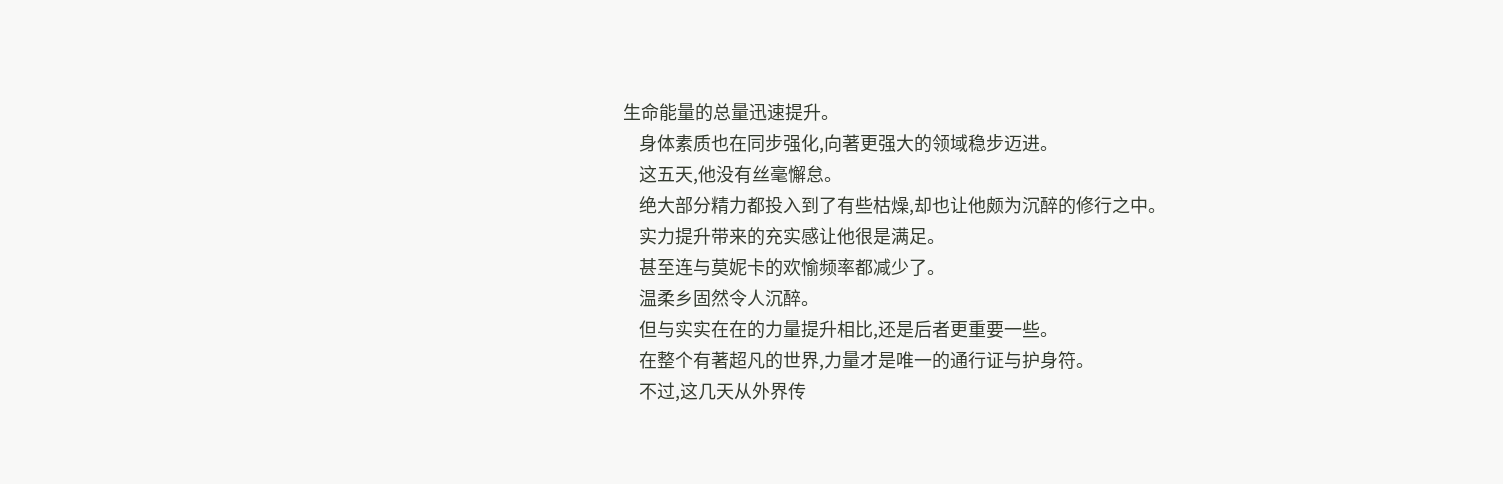生命能量的总量迅速提升。
    身体素质也在同步强化,向著更强大的领域稳步迈进。
    这五天,他没有丝毫懈怠。
    绝大部分精力都投入到了有些枯燥,却也让他颇为沉醉的修行之中。
    实力提升带来的充实感让他很是满足。
    甚至连与莫妮卡的欢愉频率都减少了。
    温柔乡固然令人沉醉。
    但与实实在在的力量提升相比,还是后者更重要一些。
    在整个有著超凡的世界,力量才是唯一的通行证与护身符。
    不过,这几天从外界传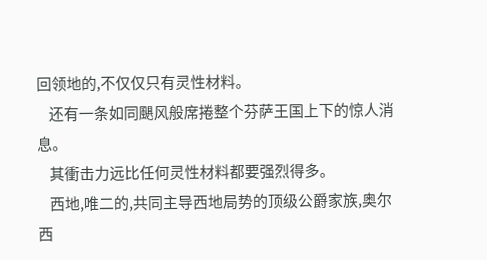回领地的,不仅仅只有灵性材料。
    还有一条如同颶风般席捲整个芬萨王国上下的惊人消息。
    其衝击力远比任何灵性材料都要强烈得多。
    西地,唯二的,共同主导西地局势的顶级公爵家族,奥尔西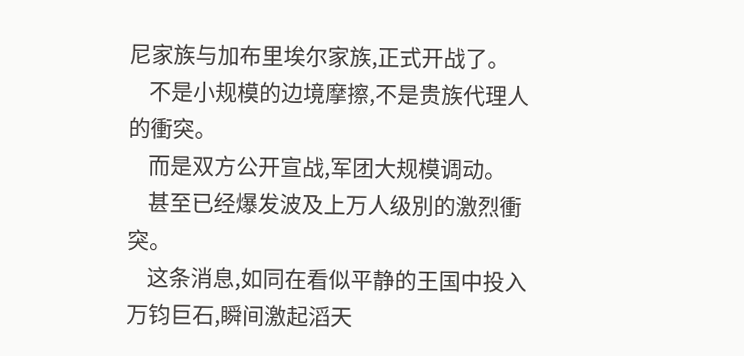尼家族与加布里埃尔家族,正式开战了。
    不是小规模的边境摩擦,不是贵族代理人的衝突。
    而是双方公开宣战,军团大规模调动。
    甚至已经爆发波及上万人级別的激烈衝突。
    这条消息,如同在看似平静的王国中投入万钧巨石,瞬间激起滔天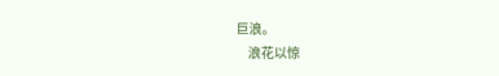巨浪。
    浪花以惊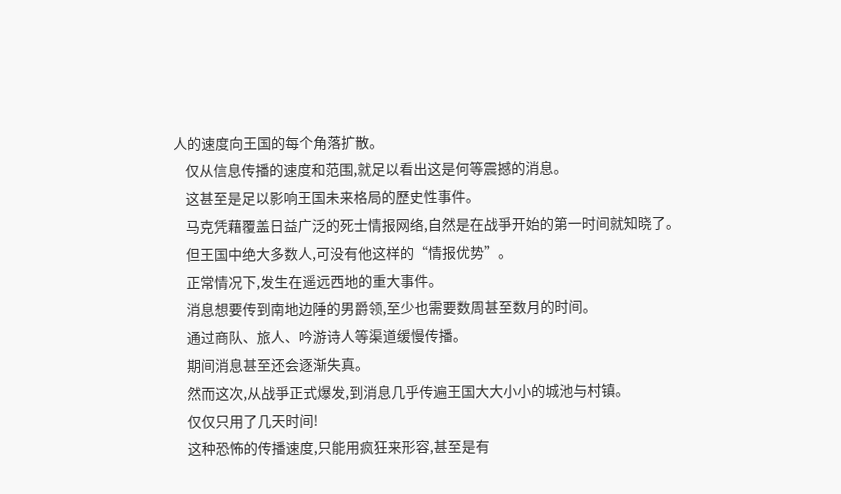人的速度向王国的每个角落扩散。
    仅从信息传播的速度和范围,就足以看出这是何等震撼的消息。
    这甚至是足以影响王国未来格局的歷史性事件。
    马克凭藉覆盖日益广泛的死士情报网络,自然是在战爭开始的第一时间就知晓了。
    但王国中绝大多数人,可没有他这样的“情报优势”。
    正常情况下,发生在遥远西地的重大事件。
    消息想要传到南地边陲的男爵领,至少也需要数周甚至数月的时间。
    通过商队、旅人、吟游诗人等渠道缓慢传播。
    期间消息甚至还会逐渐失真。
    然而这次,从战爭正式爆发,到消息几乎传遍王国大大小小的城池与村镇。
    仅仅只用了几天时间!
    这种恐怖的传播速度,只能用疯狂来形容,甚至是有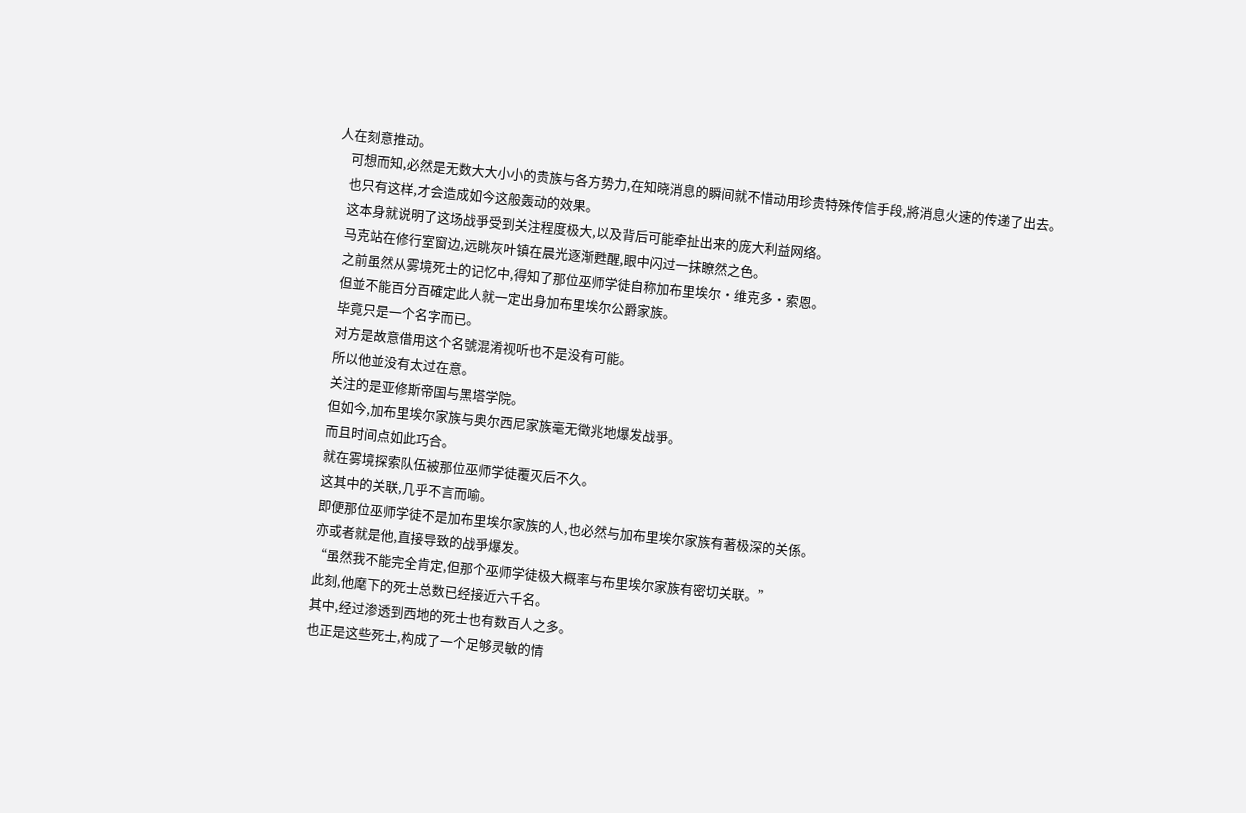人在刻意推动。
    可想而知,必然是无数大大小小的贵族与各方势力,在知晓消息的瞬间就不惜动用珍贵特殊传信手段,將消息火速的传递了出去。
    也只有这样,才会造成如今这般轰动的效果。
    这本身就说明了这场战爭受到关注程度极大,以及背后可能牵扯出来的庞大利益网络。
    马克站在修行室窗边,远眺灰叶镇在晨光逐渐甦醒,眼中闪过一抹瞭然之色。
    之前虽然从雾境死士的记忆中,得知了那位巫师学徒自称加布里埃尔·维克多·索恩。
    但並不能百分百確定此人就一定出身加布里埃尔公爵家族。
    毕竟只是一个名字而已。
    对方是故意借用这个名號混淆视听也不是没有可能。
    所以他並没有太过在意。
    关注的是亚修斯帝国与黑塔学院。
    但如今,加布里埃尔家族与奥尔西尼家族毫无徵兆地爆发战爭。
    而且时间点如此巧合。
    就在雾境探索队伍被那位巫师学徒覆灭后不久。
    这其中的关联,几乎不言而喻。
    即便那位巫师学徒不是加布里埃尔家族的人,也必然与加布里埃尔家族有著极深的关係。
    亦或者就是他,直接导致的战爭爆发。
    “虽然我不能完全肯定,但那个巫师学徒极大概率与布里埃尔家族有密切关联。”
    此刻,他麾下的死士总数已经接近六千名。
    其中,经过渗透到西地的死士也有数百人之多。
    也正是这些死士,构成了一个足够灵敏的情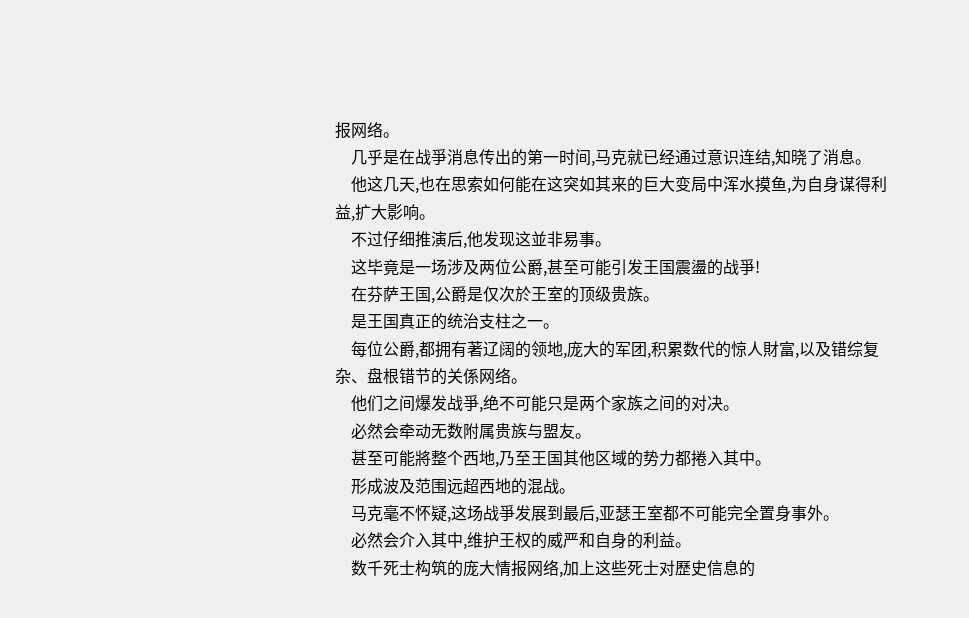报网络。
    几乎是在战爭消息传出的第一时间,马克就已经通过意识连结,知晓了消息。
    他这几天,也在思索如何能在这突如其来的巨大变局中浑水摸鱼,为自身谋得利益,扩大影响。
    不过仔细推演后,他发现这並非易事。
    这毕竟是一场涉及两位公爵,甚至可能引发王国震盪的战爭!
    在芬萨王国,公爵是仅次於王室的顶级贵族。
    是王国真正的统治支柱之一。
    每位公爵,都拥有著辽阔的领地,庞大的军团,积累数代的惊人財富,以及错综复杂、盘根错节的关係网络。
    他们之间爆发战爭,绝不可能只是两个家族之间的对决。
    必然会牵动无数附属贵族与盟友。
    甚至可能將整个西地,乃至王国其他区域的势力都捲入其中。
    形成波及范围远超西地的混战。
    马克毫不怀疑,这场战爭发展到最后,亚瑟王室都不可能完全置身事外。
    必然会介入其中,维护王权的威严和自身的利益。
    数千死士构筑的庞大情报网络,加上这些死士对歷史信息的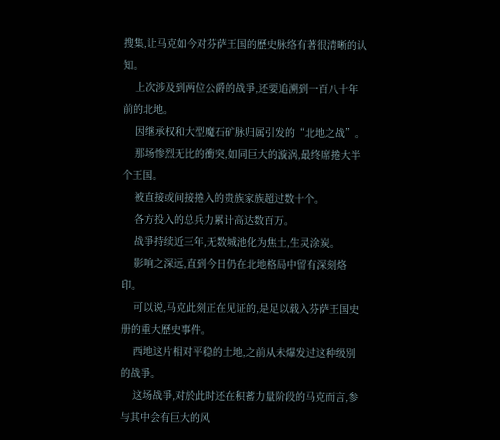搜集,让马克如今对芬萨王国的歷史脉络有著很清晰的认知。
    上次涉及到两位公爵的战爭,还要追溯到一百八十年前的北地。
    因继承权和大型魔石矿脉归属引发的“北地之战”。
    那场惨烈无比的衝突,如同巨大的漩涡,最终席捲大半个王国。
    被直接或间接捲入的贵族家族超过数十个。
    各方投入的总兵力累计高达数百万。
    战爭持续近三年,无数城池化为焦土,生灵涂炭。
    影响之深远,直到今日仍在北地格局中留有深刻烙印。
    可以说,马克此刻正在见证的,是足以载入芬萨王国史册的重大歷史事件。
    西地这片相对平稳的土地,之前从未爆发过这种级別的战爭。
    这场战爭,对於此时还在积蓄力量阶段的马克而言,参与其中会有巨大的风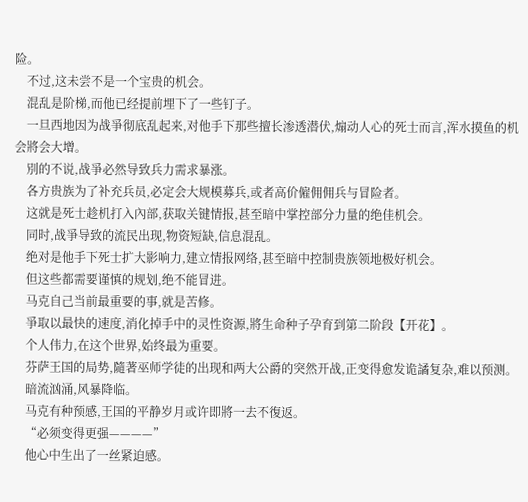险。
    不过,这未尝不是一个宝贵的机会。
    混乱是阶梯,而他已经提前埋下了一些钉子。
    一旦西地因为战爭彻底乱起来,对他手下那些擅长渗透潜伏,煽动人心的死士而言,浑水摸鱼的机会將会大增。
    別的不说,战爭必然导致兵力需求暴涨。
    各方贵族为了补充兵员,必定会大规模募兵,或者高价僱佣佣兵与冒险者。
    这就是死士趁机打入內部,获取关键情报,甚至暗中掌控部分力量的绝佳机会。
    同时,战爭导致的流民出现,物资短缺,信息混乱。
    绝对是他手下死士扩大影响力,建立情报网络,甚至暗中控制贵族领地极好机会。
    但这些都需要谨慎的规划,绝不能冒进。
    马克自己当前最重要的事,就是苦修。
    爭取以最快的速度,消化掉手中的灵性资源,將生命种子孕育到第二阶段【开花】。
    个人伟力,在这个世界,始终最为重要。
    芬萨王国的局势,隨著巫师学徒的出现和两大公爵的突然开战,正变得愈发诡譎复杂,难以预测。
    暗流汹涌,风暴降临。
    马克有种预感,王国的平静岁月或许即將一去不復返。
    “必须变得更强————”
    他心中生出了一丝紧迫感。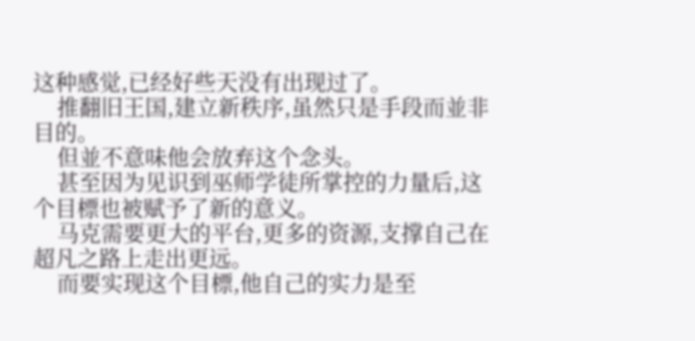这种感觉,已经好些天没有出现过了。
    推翻旧王国,建立新秩序,虽然只是手段而並非目的。
    但並不意味他会放弃这个念头。
    甚至因为见识到巫师学徒所掌控的力量后,这个目標也被赋予了新的意义。
    马克需要更大的平台,更多的资源,支撑自己在超凡之路上走出更远。
    而要实现这个目標,他自己的实力是至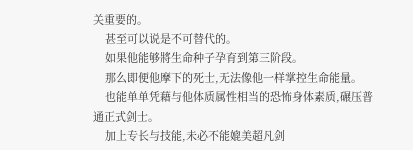关重要的。
    甚至可以说是不可替代的。
    如果他能够將生命种子孕育到第三阶段。
    那么即便他摩下的死士,无法像他一样掌控生命能量。
    也能单单凭藉与他体质属性相当的恐怖身体素质,碾压普通正式剑士。
    加上专长与技能,未必不能媲美超凡剑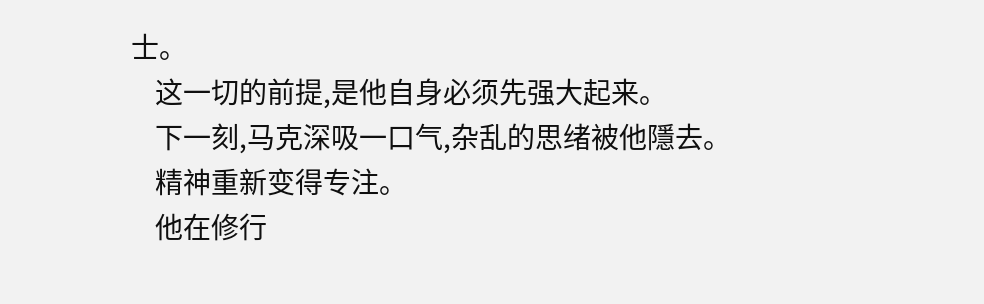士。
    这一切的前提,是他自身必须先强大起来。
    下一刻,马克深吸一口气,杂乱的思绪被他隱去。
    精神重新变得专注。
    他在修行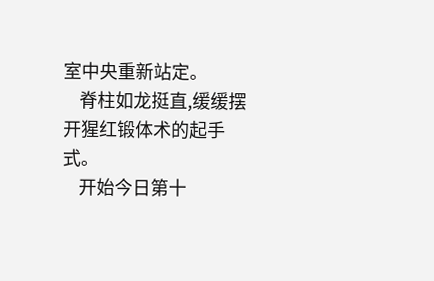室中央重新站定。
    脊柱如龙挺直,缓缓摆开猩红锻体术的起手式。
    开始今日第十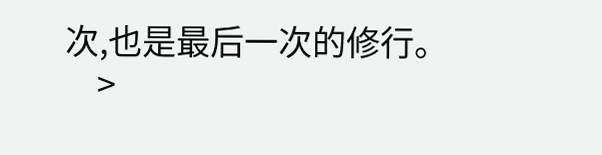次,也是最后一次的修行。
    >